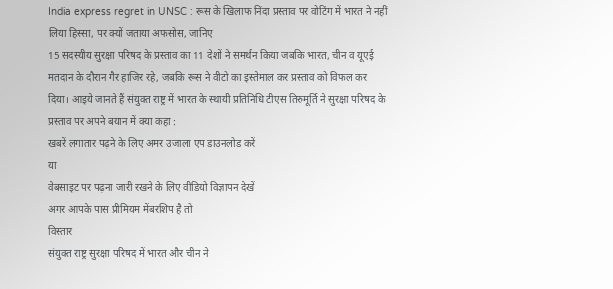India express regret in UNSC : रूस के खिलाफ निंदा प्रस्ताव पर वोटिंग में भारत ने नहीं लिया हिस्सा, पर क्यों जताया अफसोस, जानिए
15 सदस्यीय सुरक्षा परिषद के प्रस्ताव का 11 देशों ने समर्थन किया जबकि भारत, चीन व यूएई मतदान के दौरान गैर हाजिर रहे, जबकि रूस ने वीटो का इस्तेमाल कर प्रस्ताव को विफल कर दिया। आइये जानते हैं संयुक्त राष्ट्र में भारत के स्थायी प्रतिनिधि टीएस तिरुमूर्ति ने सुरक्षा परिषद के प्रस्ताव पर अपने बयान में क्या कहा :
खबरें लगातार पढ़ने के लिए अमर उजाला एप डाउनलोड करें
या
वेबसाइट पर पढ़ना जारी रखने के लिए वीडियो विज्ञापन देखें
अगर आपके पास प्रीमियम मेंबरशिप है तो
विस्तार
संयुक्त राष्ट्र सुरक्षा परिषद में भारत और चीन ने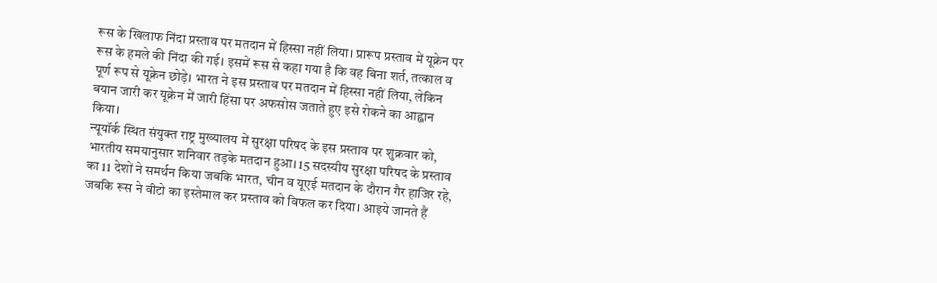रूस के खिलाफ निंदा प्रस्ताव पर मतदान में हिस्सा नहीं लिया। प्रारूप प्रस्ताव में यूक्रेन पर रूस के हमले की निंदा की गई। इसमें रूस से कहा गया है कि वह बिना शर्त, तत्काल व पूर्ण रूप से यूक्रेन छोड़े। भारत ने इस प्रस्ताव पर मतदान में हिस्सा नहीं लिया, लेकिन बयान जारी कर यूक्रेन में जारी हिंसा पर अफसोस जताते हुए इसे रोकने का आह्वान किया।
न्यूयॉर्क स्थित संयुक्त राष्ट्र मुख्यालय में सुरक्षा परिषद के इस प्रस्ताव पर शुक्रवार को, भारतीय समयानुसार शनिवार तड़के मतदान हुआ। 15 सदस्यीय सुरक्षा परिषद के प्रस्ताव का 11 देशों ने समर्थन किया जबकि भारत, चीन व यूएई मतदान के दौरान गैर हाजिर रहे, जबकि रूस ने वीटो का इस्तेमाल कर प्रस्ताव को विफल कर दिया। आइये जानते हैं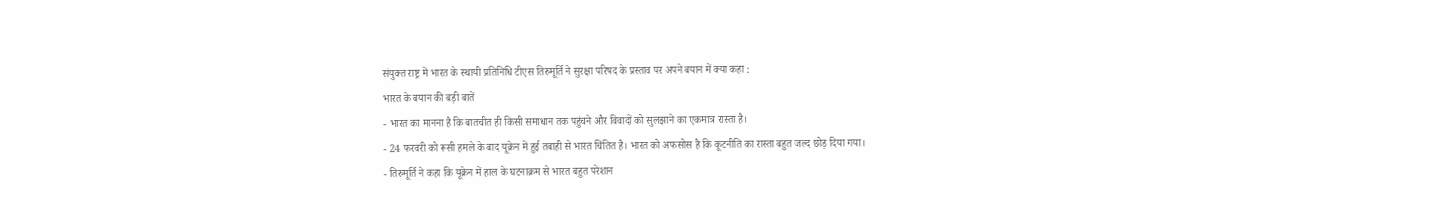संयुक्त राष्ट्र में भारत के स्थायी प्रतिनिधि टीएस तिरुमूर्ति ने सुरक्षा परिषद के प्रस्ताव पर अपने बयान में क्या कहा :
भारत के बयान की बड़ी बातें
- भारत का मानना है कि बातचीत ही किसी समाधान तक पहुंचने और विवादों को सुलझाने का एकमात्र रास्ता है।
- 24 फरवरी को रूसी हमले के बाद यूक्रेन में हुई तबाही से भारत चिंतित है। भारत को अफसोस है कि कूटनीति का रास्ता बहुत जल्द छोड़ दिया गया।
- तिरुमूर्ति ने कहा कि यूक्रेन में हाल के घटनाक्रम से भारत बहुत परेशान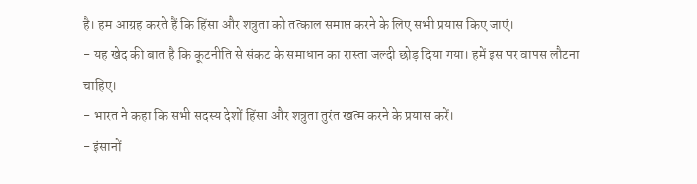है। हम आग्रह करते हैं कि हिंसा और शत्रुता को तत्काल समाप्त करने के लिए सभी प्रयास किए जाएं।
- यह खेद की बात है कि कूटनीति से संकट के समाधान का रास्ता जल्दी छोड़ दिया गया। हमें इस पर वापस लौटना चाहिए।
- भारत ने कहा कि सभी सदस्य देशों हिंसा और शत्रुता तुरंत खत्म करने के प्रयास करें।
- इंसानों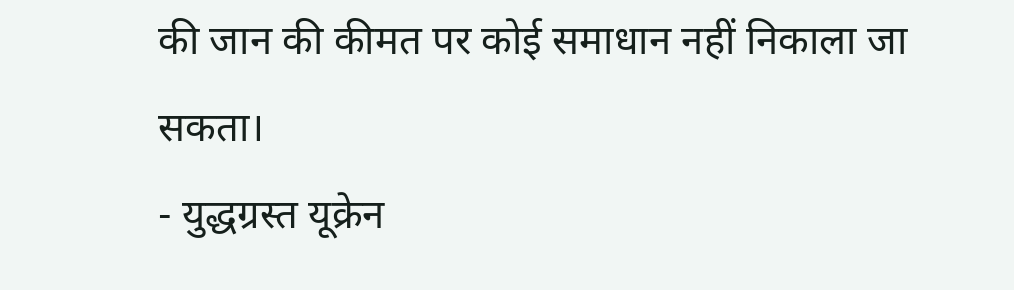की जान की कीमत पर कोई समाधान नहीं निकाला जा सकता।
- युद्धग्रस्त यूक्रेन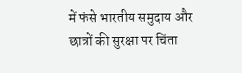में फंसे भारतीय समुदाय और छात्रों की सुरक्षा पर चिंता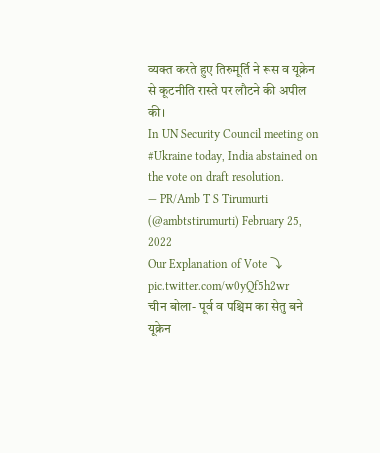व्यक्त करते हुए तिरुमूर्ति ने रूस व यूक्रेन से कूटनीति रास्ते पर लौटने की अपील की।
In UN Security Council meeting on #Ukraine today, India abstained on the vote on draft resolution.
— PR/Amb T S Tirumurti (@ambtstirumurti) February 25, 2022
Our Explanation of Vote ⤵ pic.twitter.com/w0yQf5h2wr
चीन बोला- पूर्व व पश्चिम का सेतु बने यूक्रेन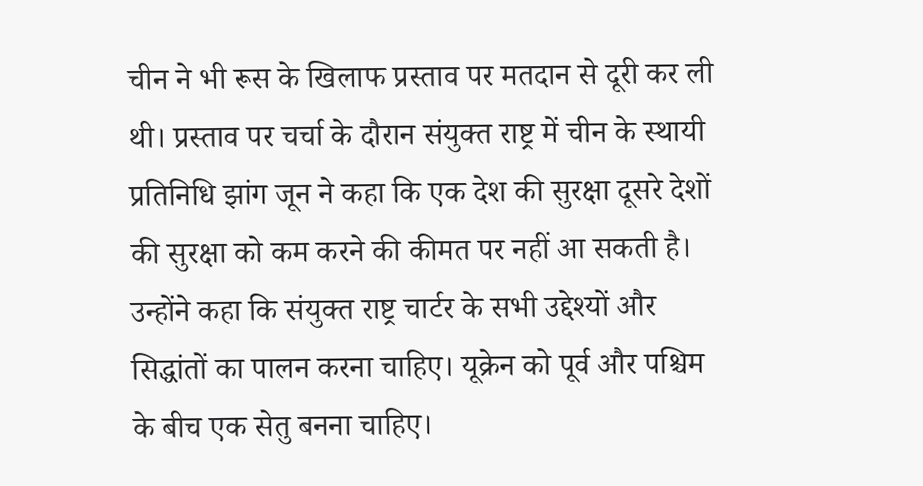चीन ने भी रूस के खिलाफ प्रस्ताव पर मतदान से दूरी कर ली थी। प्रस्ताव पर चर्चा के दौरान संयुक्त राष्ट्र में चीन के स्थायी प्रतिनिधि झांग जून ने कहा कि एक देश की सुरक्षा दूसरे देशों की सुरक्षा को कम करने की कीमत पर नहीं आ सकती है। उन्होंने कहा कि संयुक्त राष्ट्र चार्टर के सभी उद्देश्यों और सिद्धांतों का पालन करना चाहिए। यूक्रेन को पूर्व और पश्चिम के बीच एक सेतु बनना चाहिए।